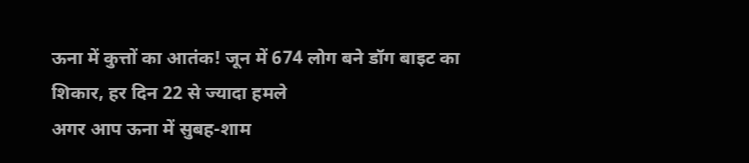ऊना में कुत्तों का आतंक! जून में 674 लोग बने डॉग बाइट का शिकार, हर दिन 22 से ज्यादा हमले
अगर आप ऊना में सुबह-शाम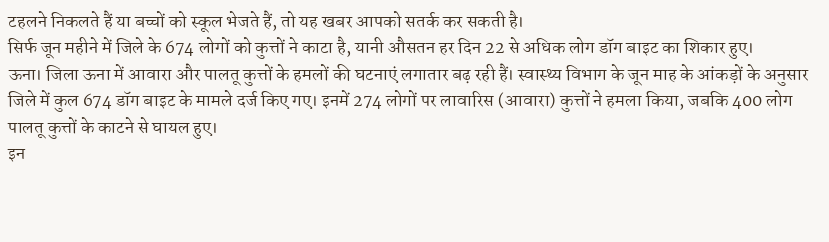टहलने निकलते हैं या बच्चों को स्कूल भेजते हैं, तो यह खबर आपको सतर्क कर सकती है।
सिर्फ जून महीने में जिले के 674 लोगों को कुत्तों ने काटा है, यानी औसतन हर दिन 22 से अधिक लोग डॉग बाइट का शिकार हुए।
ऊना। जिला ऊना में आवारा और पालतू कुत्तों के हमलों की घटनाएं लगातार बढ़ रही हैं। स्वास्थ्य विभाग के जून माह के आंकड़ों के अनुसार जिले में कुल 674 डॉग बाइट के मामले दर्ज किए गए। इनमें 274 लोगों पर लावारिस (आवारा) कुत्तों ने हमला किया, जबकि 400 लोग पालतू कुत्तों के काटने से घायल हुए।
इन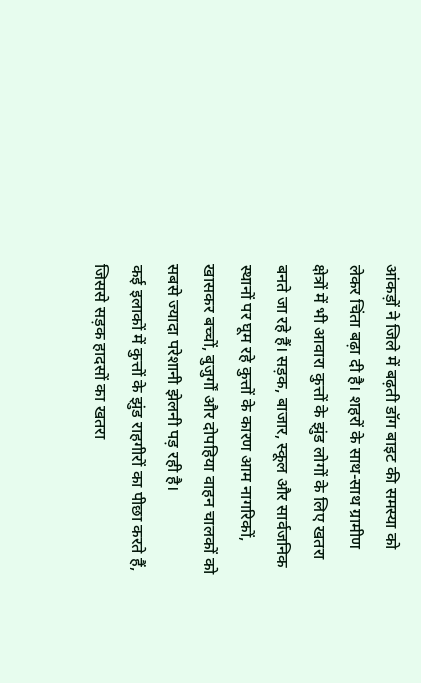आंकड़ों ने जिले में बढ़ती डॉग बाइट की समस्या को लेकर चिंता बढ़ा दी है। शहरों के साथ-साथ ग्रामीण क्षेत्रों में भी आवारा कुत्तों के झुंड लोगों के लिए खतरा बनते जा रहे हैं। सड़क, बाजार, स्कूल और सार्वजनिक स्थानों पर घूम रहे कुत्तों के कारण आम नागरिकों, खासकर बच्चों, बुजुर्गों और दोपहिया वाहन चालकों को सबसे ज्यादा परेशानी झेलनी पड़ रही है।
कई इलाकों में कुत्तों के झुंड राहगीरों का पीछा करते हैं, जिससे सड़क हादसों का खतरा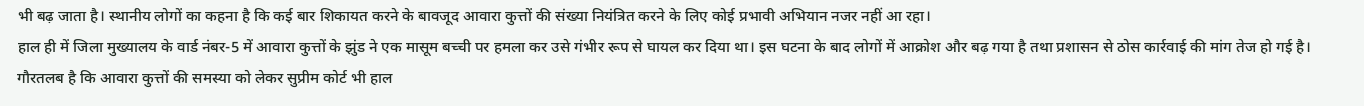भी बढ़ जाता है। स्थानीय लोगों का कहना है कि कई बार शिकायत करने के बावजूद आवारा कुत्तों की संख्या नियंत्रित करने के लिए कोई प्रभावी अभियान नजर नहीं आ रहा।
हाल ही में जिला मुख्यालय के वार्ड नंबर-5 में आवारा कुत्तों के झुंड ने एक मासूम बच्ची पर हमला कर उसे गंभीर रूप से घायल कर दिया था। इस घटना के बाद लोगों में आक्रोश और बढ़ गया है तथा प्रशासन से ठोस कार्रवाई की मांग तेज हो गई है।
गौरतलब है कि आवारा कुत्तों की समस्या को लेकर सुप्रीम कोर्ट भी हाल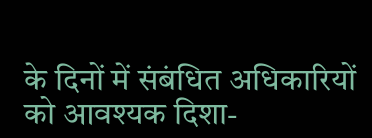के दिनों में संबंधित अधिकारियों को आवश्यक दिशा-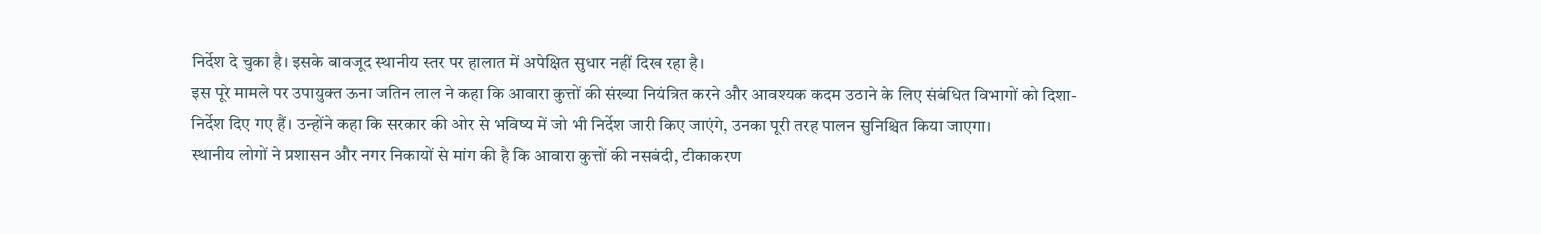निर्देश दे चुका है। इसके बावजूद स्थानीय स्तर पर हालात में अपेक्षित सुधार नहीं दिख रहा है।
इस पूरे मामले पर उपायुक्त ऊना जतिन लाल ने कहा कि आवारा कुत्तों की संख्या नियंत्रित करने और आवश्यक कदम उठाने के लिए संबंधित विभागों को दिशा-निर्देश दिए गए हैं। उन्होंने कहा कि सरकार की ओर से भविष्य में जो भी निर्देश जारी किए जाएंगे, उनका पूरी तरह पालन सुनिश्चित किया जाएगा।
स्थानीय लोगों ने प्रशासन और नगर निकायों से मांग की है कि आवारा कुत्तों की नसबंदी, टीकाकरण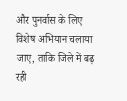और पुनर्वास के लिए विशेष अभियान चलाया जाए, ताकि जिले में बढ़ रही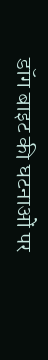डॉग बाइट की घटनाओं पर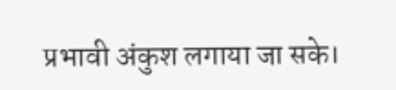प्रभावी अंकुश लगाया जा सके।